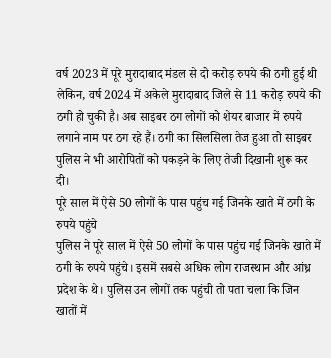वर्ष 2023 में पूरे मुरादाबाद मंडल से दो करोड़ रुपये की ठगी हुई थी लेकिन, वर्ष 2024 में अकेले मुरादाबाद जिले से 11 करोड़ रुपये की ठगी हो चुकी है। अब साइबर ठग लोगों को शेयर बाजार में रुपये लगाने नाम पर ठग रहे हैं। ठगी का सिलसिला तेज हुआ तो साइबर पुलिस ने भी आरोपितों को पकड़ने के लिए तेजी दिखानी शुरू कर दी।
पूरे साल में ऐसे 50 लोगों के पास पहुंच गई जिनके खाते में ठगी के रुपये पहुंचे
पुलिस ने पूरे साल में ऐसे 50 लोगों के पास पहुंच गई जिनके खाते में ठगी के रुपये पहुंचे। इसमें सबसे अधिक लोग राजस्थान और आंध्र प्रदेश के थे। पुलिस उन लोगों तक पहुंची तो पता चला कि जिन खातों में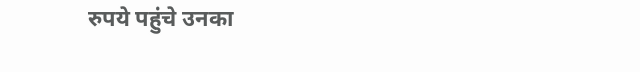रुपये पहुंचे उनका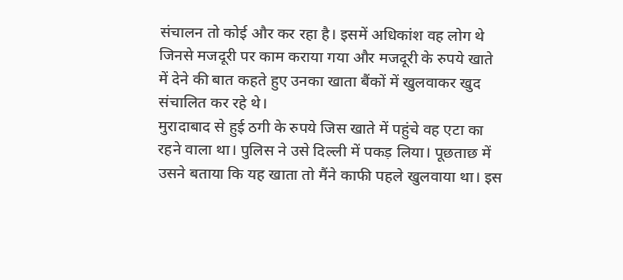संचालन तो कोई और कर रहा है। इसमें अधिकांश वह लोग थे जिनसे मजदूरी पर काम कराया गया और मजदूरी के रुपये खाते में देने की बात कहते हुए उनका खाता बैंकों में खुलवाकर खुद संचालित कर रहे थे।
मुरादाबाद से हुई ठगी के रुपये जिस खाते में पहुंचे वह एटा का रहने वाला था। पुलिस ने उसे दिल्ली में पकड़ लिया। पूछताछ में उसने बताया कि यह खाता तो मैंने काफी पहले खुलवाया था। इस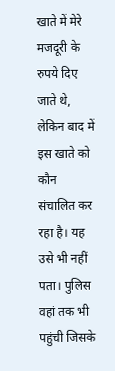खाते में मेरे मजदूरी के रुपये दिए जाते थे, लेकिन बाद में इस खाते को कौन संचालित कर रहा है। यह उसे भी नहीं पता। पुलिस वहां तक भी पहुंची जिसके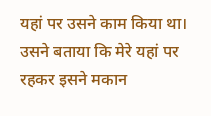यहां पर उसने काम किया था। उसने बताया कि मेरे यहां पर रहकर इसने मकान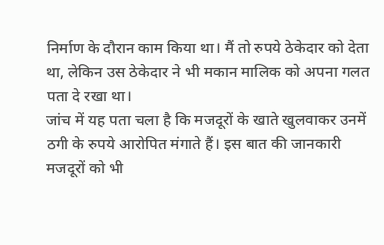निर्माण के दौरान काम किया था। मैं तो रुपये ठेकेदार को देता था, लेकिन उस ठेकेदार ने भी मकान मालिक को अपना गलत पता दे रखा था।
जांच में यह पता चला है कि मजदूरों के खाते खुलवाकर उनमें ठगी के रुपये आरोपित मंगाते हैं। इस बात की जानकारी मजदूरों को भी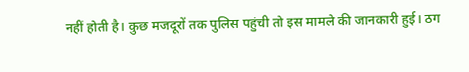नहीं होती है। कुछ मजदूरों तक पुलिस पहुंची तो इस मामले की जानकारी हुई। ठग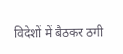विदेशों में बैठकर ठगी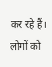कर रहे हैं। लोगों को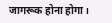जागरूक होना होगा।